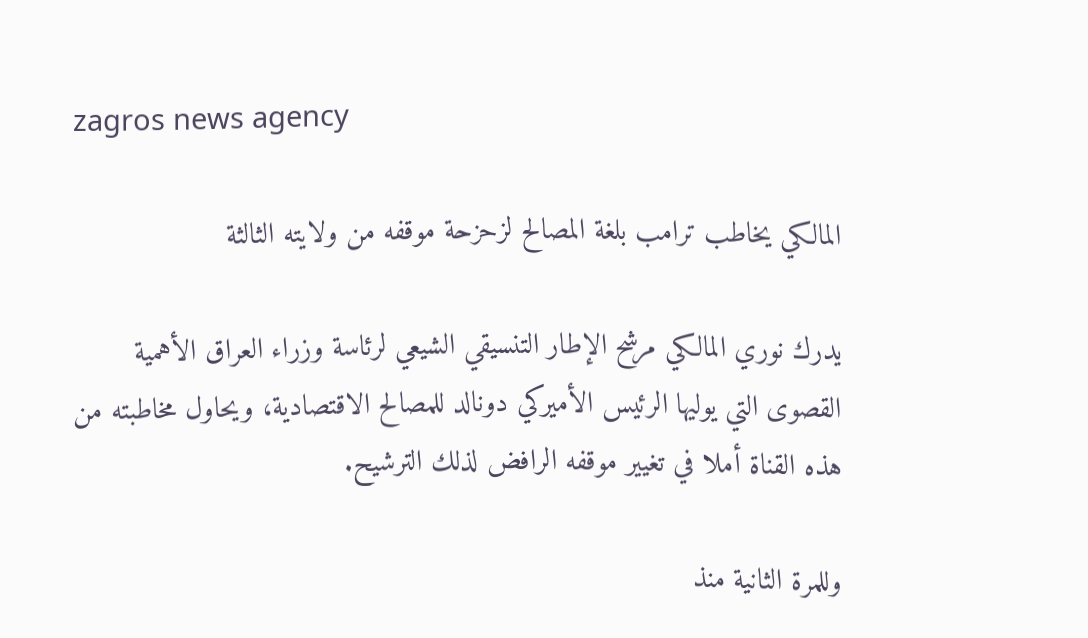zagros news agency

المالكي يخاطب ترامب بلغة المصالح لزحزحة موقفه من ولايته الثالثة

يدرك نوري المالكي مرشح الإطار التنسيقي الشيعي لرئاسة وزراء العراق الأهمية القصوى التي يوليها الرئيس الأميركي دونالد للمصالح الاقتصادية، ويحاول مخاطبته من هذه القناة أملا في تغيير موقفه الرافض لذلك الترشيح.

وللمرة الثانية منذ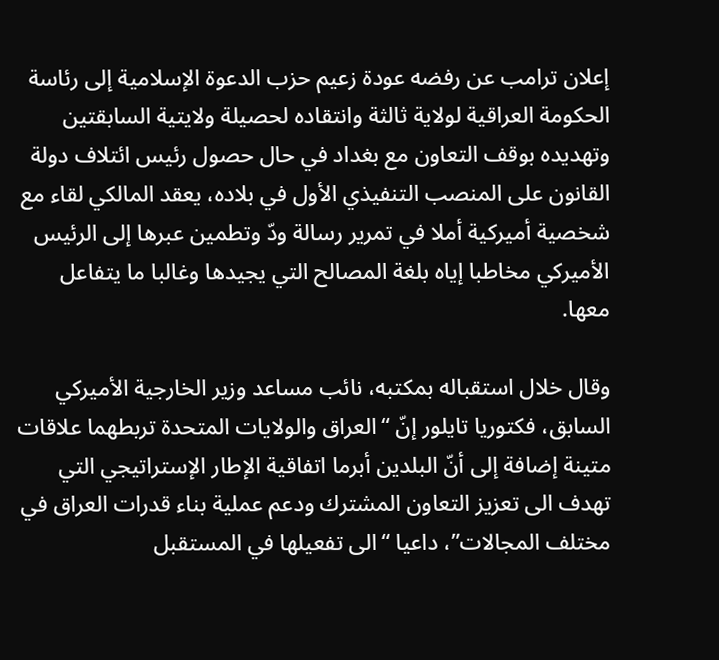إعلان ترامب عن رفضه عودة زعيم حزب الدعوة الإسلامية إلى رئاسة الحكومة العراقية لولاية ثالثة وانتقاده لحصيلة ولايتية السابقتين وتهديده بوقف التعاون مع بغداد في حال حصول رئيس ائتلاف دولة القانون على المنصب التنفيذي الأول في بلاده، يعقد المالكي لقاء مع شخصية أميركية أملا في تمرير رسالة ودّ وتطمين عبرها إلى الرئيس الأميركي مخاطبا إياه بلغة المصالح التي يجيدها وغالبا ما يتفاعل معها.

وقال خلال استقباله بمكتبه، نائب مساعد وزير الخارجية الأميركي السابق، فكتوريا تايلور إنّ “العراق والولايات المتحدة تربطهما علاقات متينة إضافة إلى أنّ البلدين أبرما اتفاقية الإطار الإستراتيجي التي تهدف الى تعزيز التعاون المشترك ودعم عملية بناء قدرات العراق في مختلف المجالات”، داعيا “الى تفعيلها في المستقبل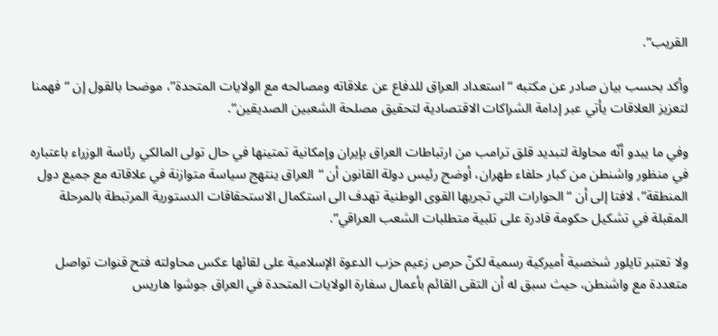القريب”.

وأكد بحسب بيان صادر عن مكتبه “استعداد العراق للدفاع عن علاقاته ومصالحه مع الولايات المتحدة”، موضحا بالقول إن “فهمنا لتعزيز العلاقات يأتي عبر إدامة الشراكات الاقتصادية لتحقيق مصلحة الشعبين الصديقين”.

وفي ما يبدو أنّه محاولة لتبديد قلق ترامب من ارتباطات العراق بإيران وإمكانية تمتينها في حال تولى المالكي رئاسة الوزراء باعتباره في منظور واشنطن من كبار حلفاء طهران، أوضح رئيس دولة القانون أن “العراق ينتهج سياسة متوازنة في علاقاته مع جميع دول المنطقة”، لافتا إلى أن “الحوارات التي تجريها القوى الوطنية تهدف الى استكمال الاستحقاقات الدستورية المرتبطة بالمرحلة المقبلة في تشكيل حكومة قادرة على تلبية متطلبات الشعب العراقي”.

ولا تعتبر تايلور شخصية أميركية رسمية لكنّ حرص زعيم حزب الدعوة الإسلامية على لقائها عكس محاولته فتح قنوات تواصل متعددة مع واشنطن، حيث سبق له أن التقى القائم بأعمال سفارة الولايات المتحدة في العراق جوشوا هاريس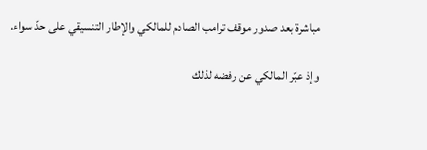مباشرة بعد صدور موقف ترامب الصادم للمالكي والإطار التنسيقي على حدّ سواء.

وإذ عبّر المالكي عن رفضه لذلك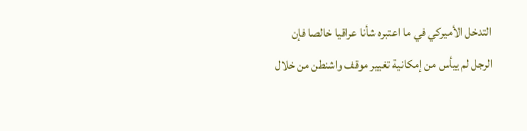التدخل الأميركي في ما اعتبره شأنا عراقيا خالصا فإن الرجل لم ييأس من إمكانية تغيير موقف واشنطن من خلال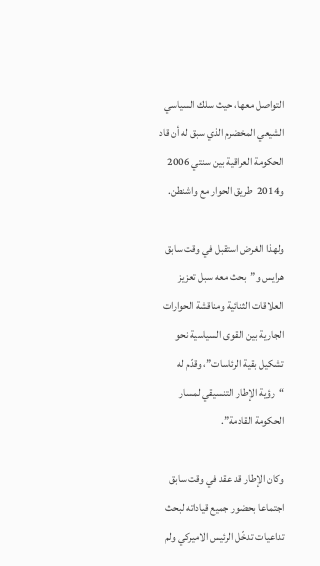التواصل معها، حيث سلك السياسي الشيعي المخضرم الذي سبق له أن قاد الحكومة العراقية بين سنتي 2006 و2014  طريق الحوار مع واشنطن.

ولهذا الغرض استقبل في وقت سابق هرايس و”بحث معه سبل تعزيز العلاقات الثنائية ومناقشة الحوارات الجارية بين القوى السياسية نحو تشكيل بقية الرئاسات”، وقدّم له “رؤية الإطار التنسيقي لمسار الحكومة القادمة”.

وكان الإطار قد عقد في وقت سابق اجتماعا بحضور جميع قياداته لبحث تداعيات تدخّل الرئيس الاميركي ولم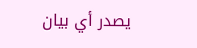يصدر أي بيان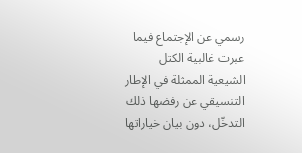رسمي عن الإجتماع فيما عبرت غالبية الكتل الشيعية الممثلة في الإطار التنسيقي عن رفضها ذلك التدخّل، دون بيان خياراتها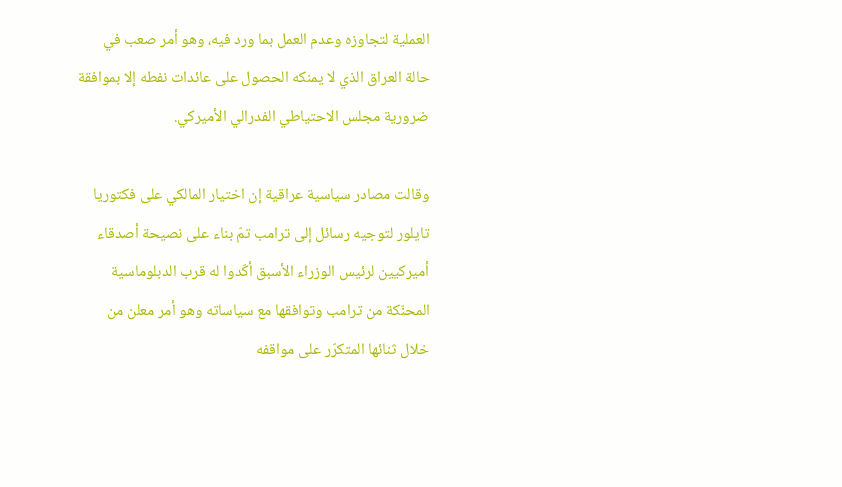العملية لتجاوزه وعدم العمل بما ورد فيه، وهو أمر صعب في حالة العراق الذي لا يمنكه الحصول على عائدات نفطه إلا بموافقة ضرورية مجلس الاحتياطي الفدرالي الأميركي.

وقالت مصادر سياسية عراقية إن اختيار المالكي على فكتوريا تايلور لتوجيه رسائل إلى ترامب تمّ بناء على نصيحة أصدقاء أميركيين لرئيس الوزراء الأسبق أكّدوا له قرب الدبلوماسية المحنّكة من ترامب وتوافقها مع سياساته وهو أمر معلن من خلال ثنائها المتكرّر على مواقفه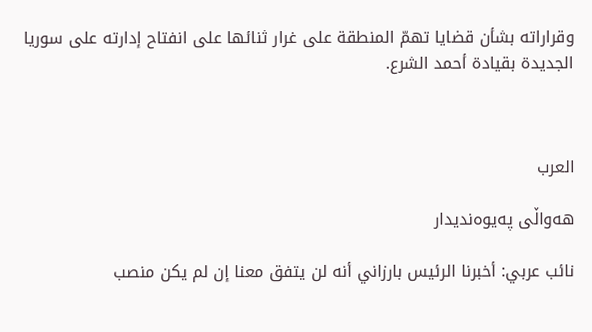وقراراته بشأن قضايا تهمّ المنطقة على غرار ثنائها على انفتاح إدارته على سوريا الجديدة بقيادة أحمد الشرع.



العرب

هەواڵی پەیوەندیدار

نائب عربي: أخبرنا الرئيس بارزاني أنه لن يتفق معنا إن لم يكن منصب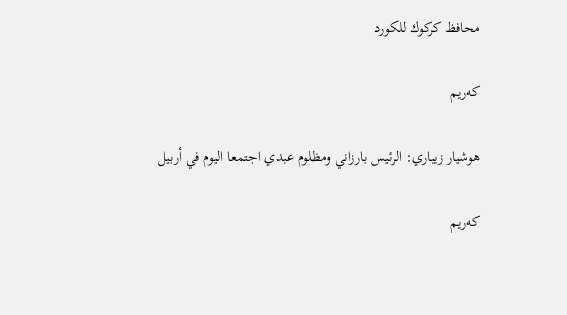محافظ كركوك للكورد

کەریم

هوشيار زيباري: الرئيس بارزاني ومظلوم عبدي اجتمعا اليوم في أربيل

کەریم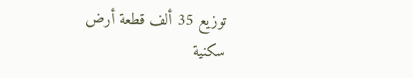توزيع 35 ألف قطعة أرض سكنية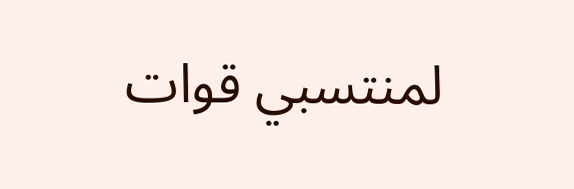لمنتسبي قوات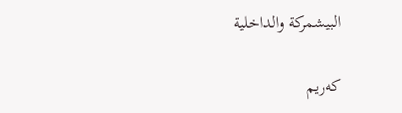البيشمركة والداخلية

کەریم